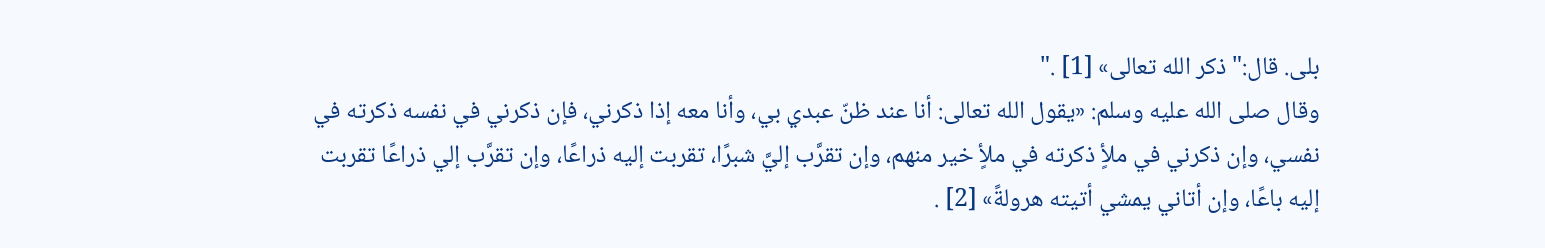بلى. قال:"ذكر الله تعالى» [1] ."
وقال صلى الله عليه وسلم: «يقول الله تعالى: أنا عند ظنّ عبدي بي، وأنا معه إذا ذكرني، فإن ذكرني في نفسه ذكرته في نفسي، وإن ذكرني في ملأٍ ذكرته في ملأٍ خير منهم، وإن تقرَّب إليَّ شبرًا، تقربت إليه ذراعًا، وإن تقرَّب إلي ذراعًا تقربت إليه باعًا، وإن أتاني يمشي أتيته هرولةً» [2] .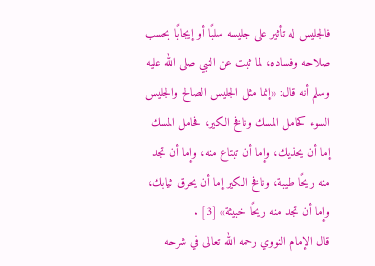فالجليس له تأثير على جليسه سلبًا أو إيجابًا بحسب صلاحه وفساده، لما ثبت عن النبي صلى الله عليه وسلم أنه قال: «إنما مثل الجليس الصالح والجليس السوء كحامل المسك ونافخ الكير، فحامل المسك إما أن يحذيك، وإما أن تبتاع منه، وإما أن تجد منه ريحًا طيبة، ونافخ الكير إما أن يحرق ثيابك، وإما أن تجد منه ريحًا خبيثة» [3] .
قال الإمام النووي رحمه الله تعالى في شرحه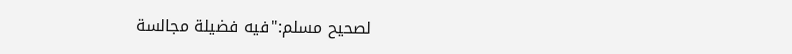لصحيح مسلم:"فيه فضيلة مجالسة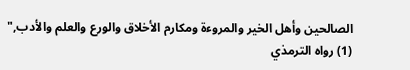الصالحين وأهل الخير والمروءة ومكارم الأخلاق والورع والعلم والأدب,"
(1) رواه الترمذي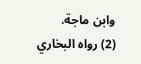وابن ماجة.
(2) رواه البخاري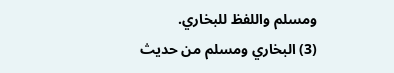ومسلم واللفظ للبخاري.
(3) البخاري ومسلم من حديث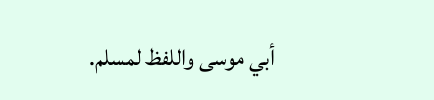أبي موسى واللفظ لمسلم.